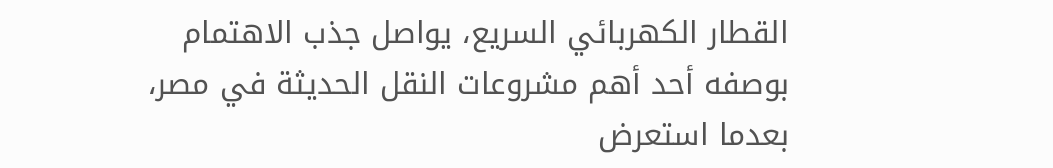القطار الكهربائي السريع، يواصل جذب الاهتمام بوصفه أحد أهم مشروعات النقل الحديثة في مصر، بعدما استعرض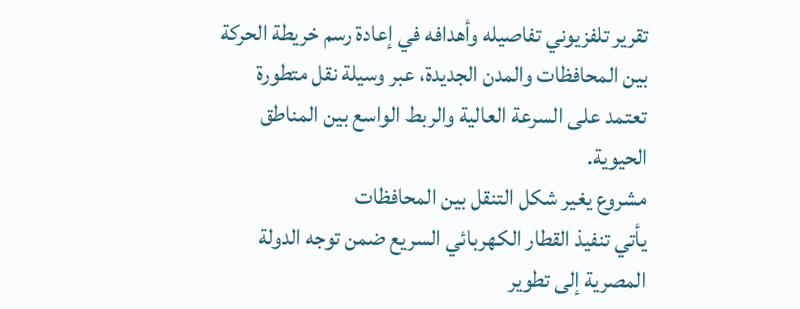تقرير تلفزيوني تفاصيله وأهدافه في إعادة رسم خريطة الحركة بين المحافظات والمدن الجديدة، عبر وسيلة نقل متطورة تعتمد على السرعة العالية والربط الواسع بين المناطق الحيوية.
مشروع يغير شكل التنقل بين المحافظات
يأتي تنفيذ القطار الكهربائي السريع ضمن توجه الدولة المصرية إلى تطوير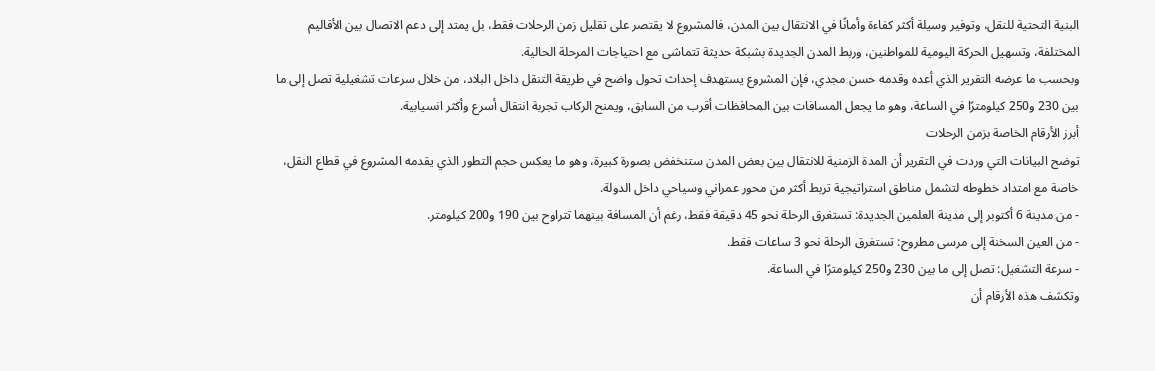البنية التحتية للنقل، وتوفير وسيلة أكثر كفاءة وأمانًا في الانتقال بين المدن، فالمشروع لا يقتصر على تقليل زمن الرحلات فقط، بل يمتد إلى دعم الاتصال بين الأقاليم المختلفة، وتسهيل الحركة اليومية للمواطنين، وربط المدن الجديدة بشبكة حديثة تتماشى مع احتياجات المرحلة الحالية.
وبحسب ما عرضه التقرير الذي أعده وقدمه حسن مجدي، فإن المشروع يستهدف إحداث تحول واضح في طريقة التنقل داخل البلاد، من خلال سرعات تشغيلية تصل إلى ما بين 230 و250 كيلومترًا في الساعة، وهو ما يجعل المسافات بين المحافظات أقرب من السابق، ويمنح الركاب تجربة انتقال أسرع وأكثر انسيابية.
أبرز الأرقام الخاصة بزمن الرحلات
توضح البيانات التي وردت في التقرير أن المدة الزمنية للانتقال بين بعض المدن ستنخفض بصورة كبيرة، وهو ما يعكس حجم التطور الذي يقدمه المشروع في قطاع النقل، خاصة مع امتداد خطوطه لتشمل مناطق استراتيجية تربط أكثر من محور عمراني وسياحي داخل الدولة.
- من مدينة 6 أكتوبر إلى مدينة العلمين الجديدة: تستغرق الرحلة نحو 45 دقيقة فقط، رغم أن المسافة بينهما تتراوح بين 190 و200 كيلومتر.
- من العين السخنة إلى مرسى مطروح: تستغرق الرحلة نحو 3 ساعات فقط.
- سرعة التشغيل: تصل إلى ما بين 230 و250 كيلومترًا في الساعة.
وتكشف هذه الأرقام أن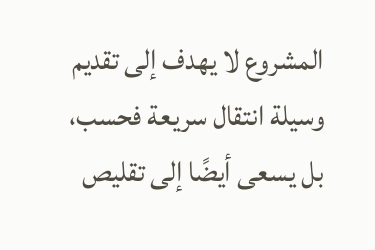المشروع لا يهدف إلى تقديم وسيلة انتقال سريعة فحسب، بل يسعى أيضًا إلى تقليص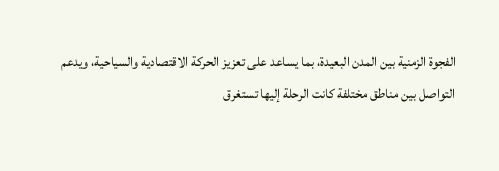الفجوة الزمنية بين المدن البعيدة، بما يساعد على تعزيز الحركة الاقتصادية والسياحية، ويدعم التواصل بين مناطق مختلفة كانت الرحلة إليها تستغرق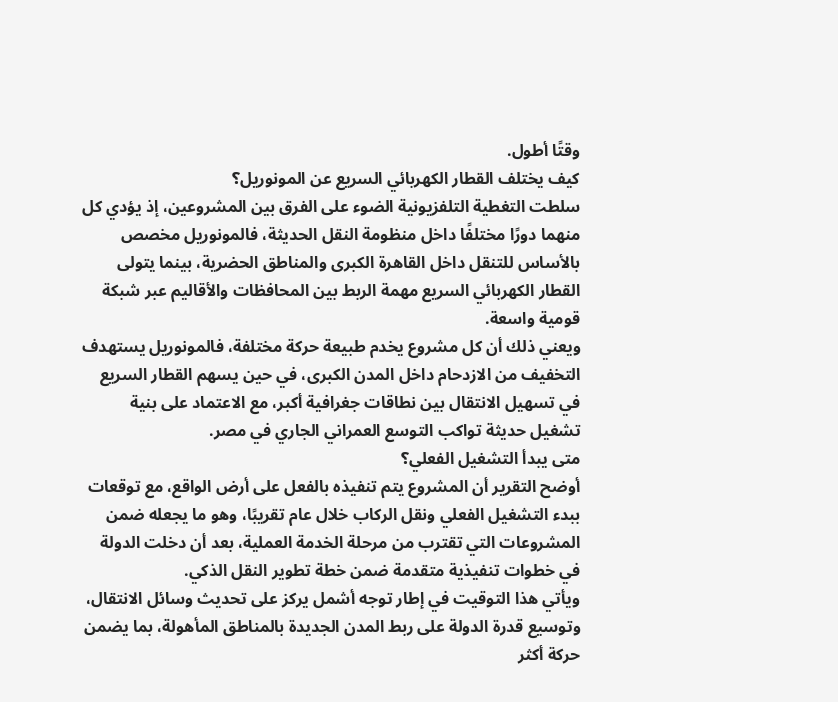وقتًا أطول.
كيف يختلف القطار الكهربائي السريع عن المونوريل؟
سلطت التغطية التلفزيونية الضوء على الفرق بين المشروعين، إذ يؤدي كل منهما دورًا مختلفًا داخل منظومة النقل الحديثة، فالمونوريل مخصص بالأساس للتنقل داخل القاهرة الكبرى والمناطق الحضرية، بينما يتولى القطار الكهربائي السريع مهمة الربط بين المحافظات والأقاليم عبر شبكة قومية واسعة.
ويعني ذلك أن كل مشروع يخدم طبيعة حركة مختلفة، فالمونوريل يستهدف التخفيف من الازدحام داخل المدن الكبرى، في حين يسهم القطار السريع في تسهيل الانتقال بين نطاقات جغرافية أكبر، مع الاعتماد على بنية تشغيل حديثة تواكب التوسع العمراني الجاري في مصر.
متى يبدأ التشغيل الفعلي؟
أوضح التقرير أن المشروع يتم تنفيذه بالفعل على أرض الواقع، مع توقعات ببدء التشغيل الفعلي ونقل الركاب خلال عام تقريبًا، وهو ما يجعله ضمن المشروعات التي تقترب من مرحلة الخدمة العملية، بعد أن دخلت الدولة في خطوات تنفيذية متقدمة ضمن خطة تطوير النقل الذكي.
ويأتي هذا التوقيت في إطار توجه أشمل يركز على تحديث وسائل الانتقال، وتوسيع قدرة الدولة على ربط المدن الجديدة بالمناطق المأهولة، بما يضمن حركة أكثر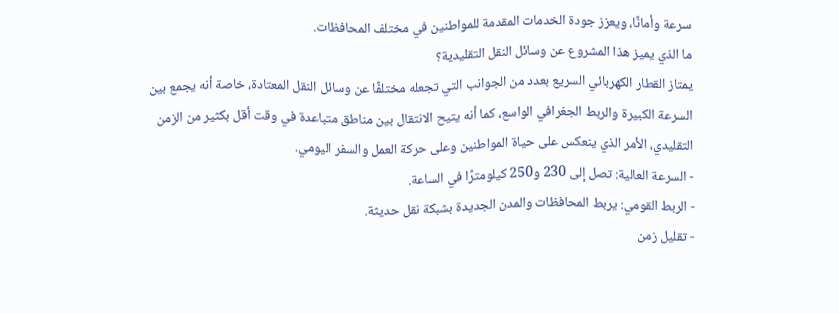سرعة وأمانًا، ويعزز جودة الخدمات المقدمة للمواطنين في مختلف المحافظات.
ما الذي يميز هذا المشروع عن وسائل النقل التقليدية؟
يمتاز القطار الكهربائي السريع بعدد من الجوانب التي تجعله مختلفًا عن وسائل النقل المعتادة، خاصة أنه يجمع بين السرعة الكبيرة والربط الجغرافي الواسع، كما أنه يتيح الانتقال بين مناطق متباعدة في وقت أقل بكثير من الزمن التقليدي، الأمر الذي ينعكس على حياة المواطنين وعلى حركة العمل والسفر اليومي.
- السرعة العالية: تصل إلى 230 و250 كيلومترًا في الساعة.
- الربط القومي: يربط المحافظات والمدن الجديدة بشبكة نقل حديثة.
- تقليل زمن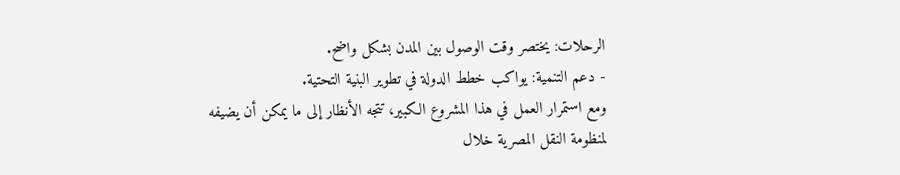الرحلات: يختصر وقت الوصول بين المدن بشكل واضح.
- دعم التنمية: يواكب خطط الدولة في تطوير البنية التحتية.
ومع استمرار العمل في هذا المشروع الكبير، تتجه الأنظار إلى ما يمكن أن يضيفه لمنظومة النقل المصرية خلال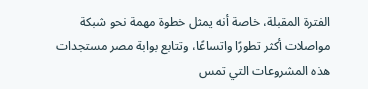الفترة المقبلة، خاصة أنه يمثل خطوة مهمة نحو شبكة مواصلات أكثر تطورًا واتساعًا، وتتابع بوابة مصر مستجدات هذه المشروعات التي تمس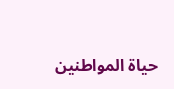حياة المواطنين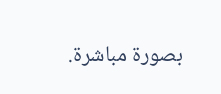بصورة مباشرة.